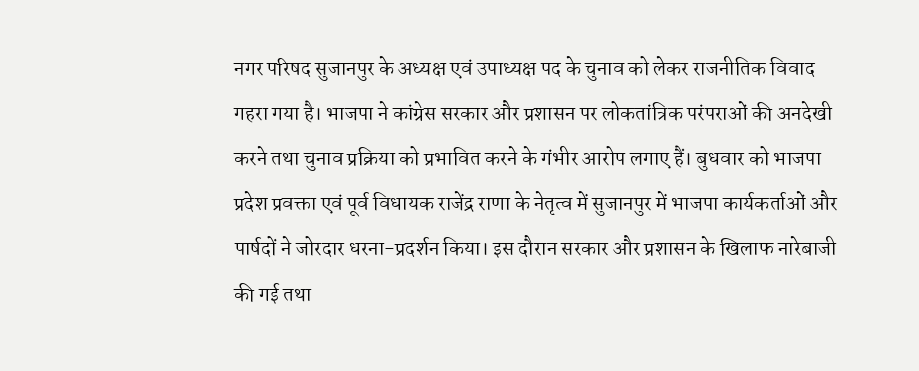नगर परिषद सुजानपुर के अध्यक्ष एवं उपाध्यक्ष पद के चुनाव को लेकर राजनीतिक विवाद गहरा गया है। भाजपा ने कांग्रेस सरकार और प्रशासन पर लोकतांत्रिक परंपराओं की अनदेखी करने तथा चुनाव प्रक्रिया को प्रभावित करने के गंभीर आरोप लगाए हैं। बुधवार को भाजपा प्रदेश प्रवक्ता एवं पूर्व विधायक राजेंद्र राणा के नेतृत्व में सुजानपुर में भाजपा कार्यकर्ताओं और पार्षदों ने जोरदार धरना-प्रदर्शन किया। इस दौरान सरकार और प्रशासन के खिलाफ नारेबाजी की गई तथा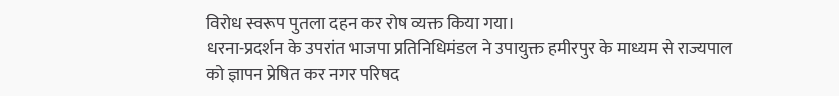विरोध स्वरूप पुतला दहन कर रोष व्यक्त किया गया।
धरना-प्रदर्शन के उपरांत भाजपा प्रतिनिधिमंडल ने उपायुक्त हमीरपुर के माध्यम से राज्यपाल को ज्ञापन प्रेषित कर नगर परिषद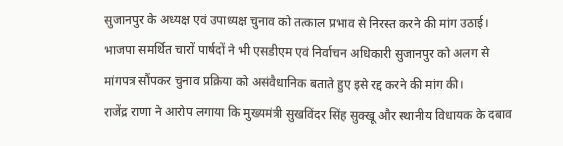सुजानपुर के अध्यक्ष एवं उपाध्यक्ष चुनाव को तत्काल प्रभाव से निरस्त करने की मांग उठाई। भाजपा समर्थित चारों पार्षदों ने भी एसडीएम एवं निर्वाचन अधिकारी सुजानपुर को अलग से मांगपत्र सौंपकर चुनाव प्रक्रिया को असंवैधानिक बताते हुए इसे रद्द करने की मांग की।
राजेंद्र राणा ने आरोप लगाया कि मुख्यमंत्री सुखविंदर सिंह सुक्खू और स्थानीय विधायक के दबाव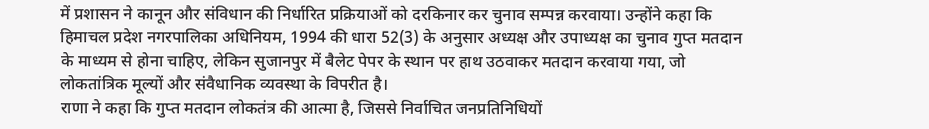में प्रशासन ने कानून और संविधान की निर्धारित प्रक्रियाओं को दरकिनार कर चुनाव सम्पन्न करवाया। उन्होंने कहा कि हिमाचल प्रदेश नगरपालिका अधिनियम, 1994 की धारा 52(3) के अनुसार अध्यक्ष और उपाध्यक्ष का चुनाव गुप्त मतदान के माध्यम से होना चाहिए, लेकिन सुजानपुर में बैलेट पेपर के स्थान पर हाथ उठवाकर मतदान करवाया गया, जो लोकतांत्रिक मूल्यों और संवैधानिक व्यवस्था के विपरीत है।
राणा ने कहा कि गुप्त मतदान लोकतंत्र की आत्मा है, जिससे निर्वाचित जनप्रतिनिधियों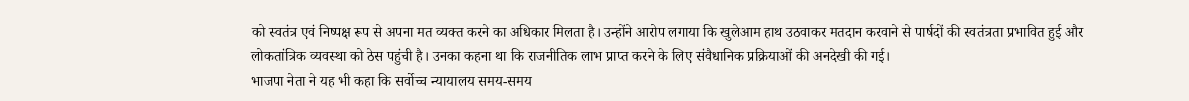को स्वतंत्र एवं निष्पक्ष रूप से अपना मत व्यक्त करने का अधिकार मिलता है। उन्होंने आरोप लगाया कि खुलेआम हाथ उठवाकर मतदान करवाने से पार्षदों की स्वतंत्रता प्रभावित हुई और लोकतांत्रिक व्यवस्था को ठेस पहुंची है। उनका कहना था कि राजनीतिक लाभ प्राप्त करने के लिए संवैधानिक प्रक्रियाओं की अनदेखी की गई।
भाजपा नेता ने यह भी कहा कि सर्वोच्च न्यायालय समय-समय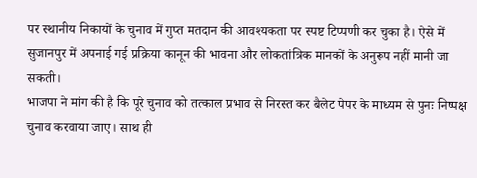पर स्थानीय निकायों के चुनाव में गुप्त मतदान की आवश्यकता पर स्पष्ट टिप्पणी कर चुका है। ऐसे में सुजानपुर में अपनाई गई प्रक्रिया कानून की भावना और लोकतांत्रिक मानकों के अनुरूप नहीं मानी जा सकती।
भाजपा ने मांग की है कि पूरे चुनाव को तत्काल प्रभाव से निरस्त कर बैलेट पेपर के माध्यम से पुनः निष्पक्ष चुनाव करवाया जाए। साथ ही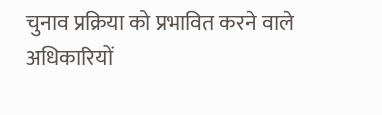चुनाव प्रक्रिया को प्रभावित करने वाले अधिकारियों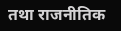तथा राजनीतिक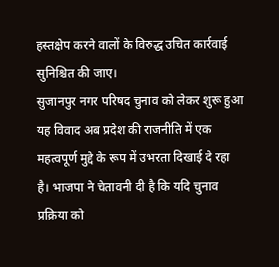हस्तक्षेप करने वालों के विरुद्ध उचित कार्रवाई सुनिश्चित की जाए।
सुजानपुर नगर परिषद चुनाव को लेकर शुरू हुआ यह विवाद अब प्रदेश की राजनीति में एक महत्वपूर्ण मुद्दे के रूप में उभरता दिखाई दे रहा है। भाजपा ने चेतावनी दी है कि यदि चुनाव प्रक्रिया को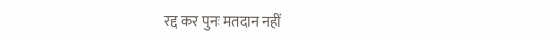रद्द कर पुनः मतदान नहीं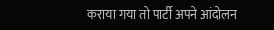कराया गया तो पार्टी अपने आंदोलन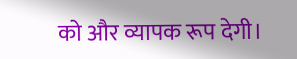को और व्यापक रूप देगी।